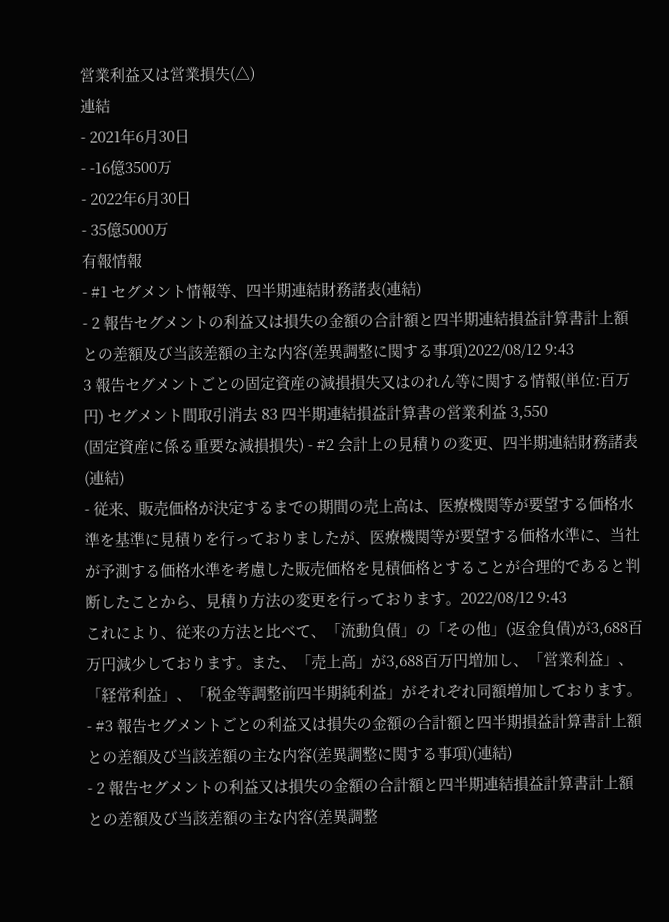営業利益又は営業損失(△)
連結
- 2021年6月30日
- -16億3500万
- 2022年6月30日
- 35億5000万
有報情報
- #1 セグメント情報等、四半期連結財務諸表(連結)
- 2 報告セグメントの利益又は損失の金額の合計額と四半期連結損益計算書計上額との差額及び当該差額の主な内容(差異調整に関する事項)2022/08/12 9:43
3 報告セグメントごとの固定資産の減損損失又はのれん等に関する情報(単位:百万円) セグメント間取引消去 83 四半期連結損益計算書の営業利益 3,550
(固定資産に係る重要な減損損失) - #2 会計上の見積りの変更、四半期連結財務諸表(連結)
- 従来、販売価格が決定するまでの期間の売上高は、医療機関等が要望する価格水準を基準に見積りを行っておりましたが、医療機関等が要望する価格水準に、当社が予測する価格水準を考慮した販売価格を見積価格とすることが合理的であると判断したことから、見積り方法の変更を行っております。2022/08/12 9:43
これにより、従来の方法と比べて、「流動負債」の「その他」(返金負債)が3,688百万円減少しております。また、「売上高」が3,688百万円増加し、「営業利益」、「経常利益」、「税金等調整前四半期純利益」がそれぞれ同額増加しております。 - #3 報告セグメントごとの利益又は損失の金額の合計額と四半期損益計算書計上額との差額及び当該差額の主な内容(差異調整に関する事項)(連結)
- 2 報告セグメントの利益又は損失の金額の合計額と四半期連結損益計算書計上額との差額及び当該差額の主な内容(差異調整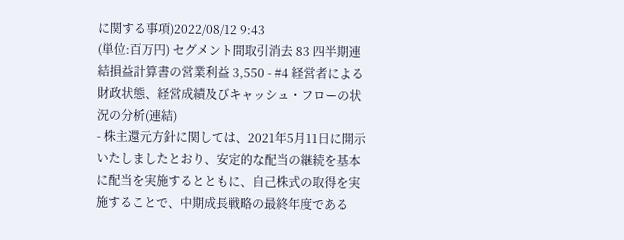に関する事項)2022/08/12 9:43
(単位:百万円) セグメント間取引消去 83 四半期連結損益計算書の営業利益 3,550 - #4 経営者による財政状態、経営成績及びキャッシュ・フローの状況の分析(連結)
- 株主還元方針に関しては、2021年5月11日に開示いたしましたとおり、安定的な配当の継続を基本に配当を実施するとともに、自己株式の取得を実施することで、中期成長戦略の最終年度である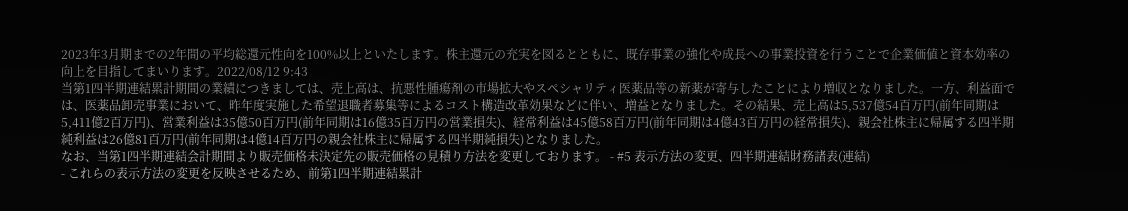2023年3月期までの2年間の平均総還元性向を100%以上といたします。株主還元の充実を図るとともに、既存事業の強化や成長への事業投資を行うことで企業価値と資本効率の向上を目指してまいります。2022/08/12 9:43
当第1四半期連結累計期間の業績につきましては、売上高は、抗悪性腫瘍剤の市場拡大やスペシャリティ医薬品等の新薬が寄与したことにより増収となりました。一方、利益面では、医薬品卸売事業において、昨年度実施した希望退職者募集等によるコスト構造改革効果などに伴い、増益となりました。その結果、売上高は5,537億54百万円(前年同期は5,411億2百万円)、営業利益は35億50百万円(前年同期は16億35百万円の営業損失)、経常利益は45億58百万円(前年同期は4億43百万円の経常損失)、親会社株主に帰属する四半期純利益は26億81百万円(前年同期は4億14百万円の親会社株主に帰属する四半期純損失)となりました。
なお、当第1四半期連結会計期間より販売価格未決定先の販売価格の見積り方法を変更しております。 - #5 表示方法の変更、四半期連結財務諸表(連結)
- これらの表示方法の変更を反映させるため、前第1四半期連結累計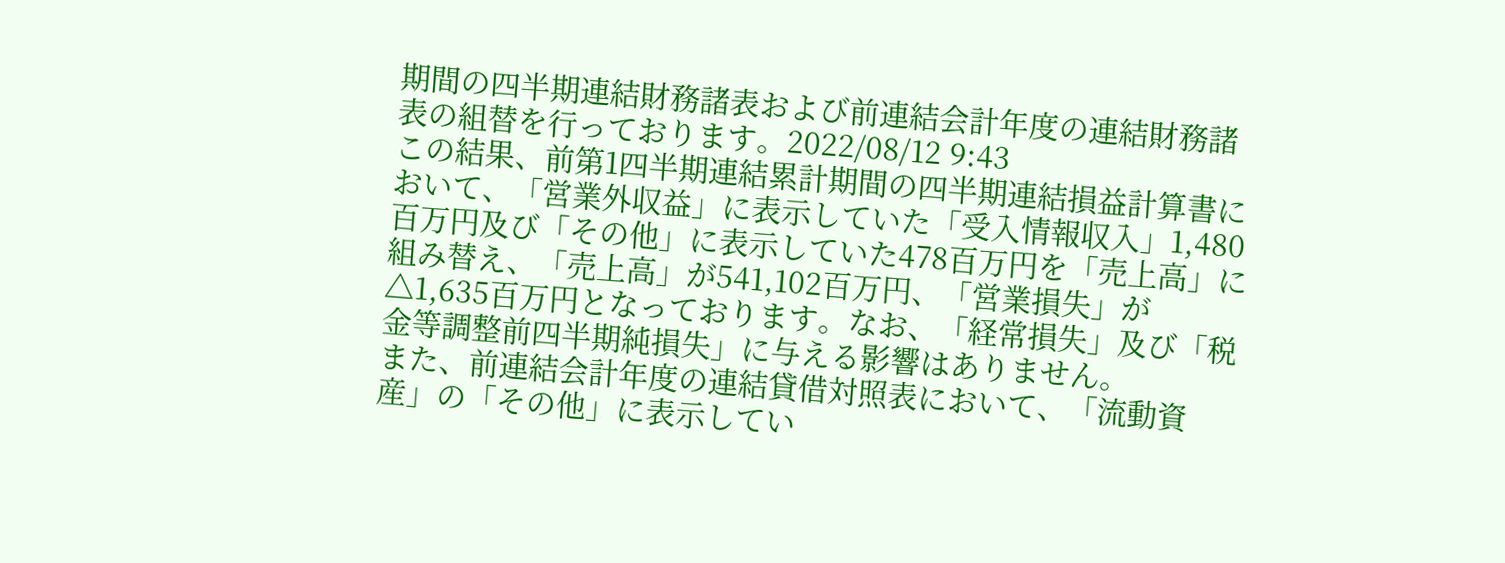期間の四半期連結財務諸表および前連結会計年度の連結財務諸表の組替を行っております。2022/08/12 9:43
この結果、前第1四半期連結累計期間の四半期連結損益計算書において、「営業外収益」に表示していた「受入情報収入」1,480百万円及び「その他」に表示していた478百万円を「売上高」に組み替え、「売上高」が541,102百万円、「営業損失」が△1,635百万円となっております。なお、「経常損失」及び「税金等調整前四半期純損失」に与える影響はありません。
また、前連結会計年度の連結貸借対照表において、「流動資産」の「その他」に表示してい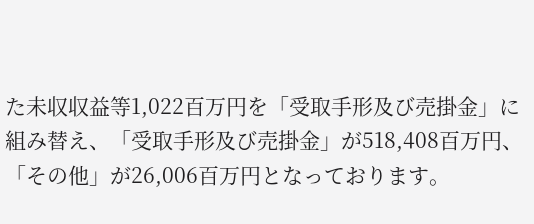た未収収益等1,022百万円を「受取手形及び売掛金」に組み替え、「受取手形及び売掛金」が518,408百万円、「その他」が26,006百万円となっております。